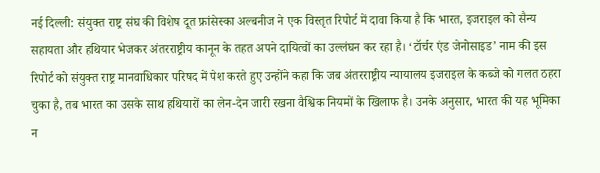नई दिल्ली: संयुक्त राष्ट्र संघ की विशेष दूत फ्रांसेस्का अल्बनीज ने एक विस्तृत रिपोर्ट में दावा किया है कि भारत, इजराइल को सैन्य सहायता और हथियार भेजकर अंतरराष्ट्रीय कानून के तहत अपने दायित्वों का उल्लंघन कर रहा है। ‘टॉर्चर एंड जेनोसाइड’ नाम की इस रिपोर्ट को संयुक्त राष्ट्र मानवाधिकार परिषद में पेश करते हुए उन्होंने कहा कि जब अंतरराष्ट्रीय न्यायालय इजराइल के कब्जे को गलत ठहरा चुका है, तब भारत का उसके साथ हथियारों का लेन-देन जारी रखना वैश्विक नियमों के खिलाफ है। उनके अनुसार, भारत की यह भूमिका न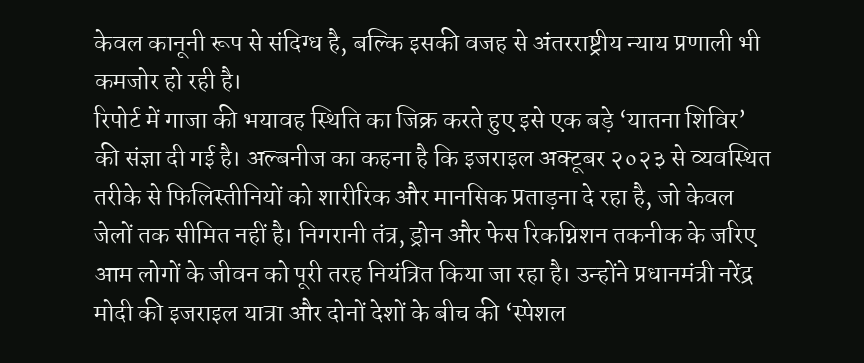केवल कानूनी रूप से संदिग्ध है, बल्कि इसकी वजह से अंतरराष्ट्रीय न्याय प्रणाली भी कमजोर हो रही है।
रिपोर्ट में गाजा की भयावह स्थिति का जिक्र करते हुए इसे एक बड़े ‘यातना शिविर’ की संज्ञा दी गई है। अल्बनीज का कहना है कि इजराइल अक्टूबर २०२३ से व्यवस्थित तरीके से फिलिस्तीनियों को शारीरिक और मानसिक प्रताड़ना दे रहा है, जो केवल जेलों तक सीमित नहीं है। निगरानी तंत्र, ड्रोन और फेस रिकग्निशन तकनीक के जरिए आम लोगों के जीवन को पूरी तरह नियंत्रित किया जा रहा है। उन्होंने प्रधानमंत्री नरेंद्र मोदी की इजराइल यात्रा और दोनों देशों के बीच की ‘स्पेशल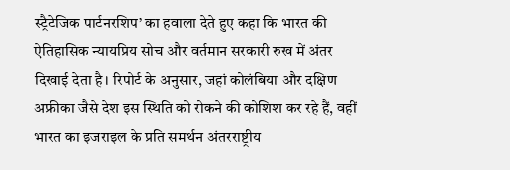स्ट्रैटेजिक पार्टनरशिप’ का हवाला देते हुए कहा कि भारत की ऐतिहासिक न्यायप्रिय सोच और वर्तमान सरकारी रुख में अंतर दिखाई देता है। रिपोर्ट के अनुसार, जहां कोलंबिया और दक्षिण अफ्रीका जैसे देश इस स्थिति को रोकने की कोशिश कर रहे हैं, वहीं भारत का इजराइल के प्रति समर्थन अंतरराष्ट्रीय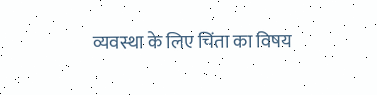व्यवस्था के लिए चिंता का विषय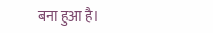बना हुआ है।